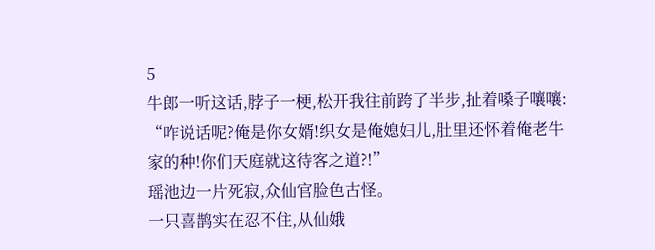5
牛郎一听这话,脖子一梗,松开我往前跨了半步,扯着嗓子嚷嚷:
“咋说话呢?俺是你女婿!织女是俺媳妇儿,肚里还怀着俺老牛家的种!你们天庭就这待客之道?!”
瑶池边一片死寂,众仙官脸色古怪。
一只喜鹊实在忍不住,从仙娥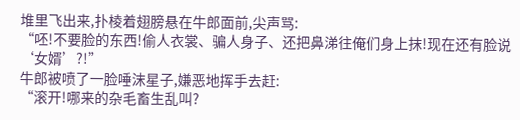堆里飞出来,扑棱着翅膀悬在牛郎面前,尖声骂:
“呸!不要脸的东西!偷人衣裳、骗人身子、还把鼻涕往俺们身上抹!现在还有脸说‘女婿’?!”
牛郎被喷了一脸唾沫星子,嫌恶地挥手去赶:
“滚开!哪来的杂毛畜生乱叫?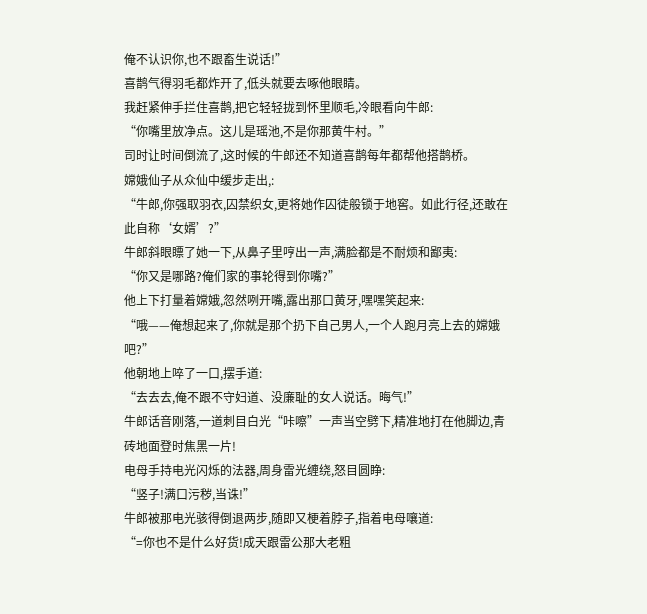俺不认识你,也不跟畜生说话!”
喜鹊气得羽毛都炸开了,低头就要去啄他眼睛。
我赶紧伸手拦住喜鹊,把它轻轻拢到怀里顺毛,冷眼看向牛郎:
“你嘴里放净点。这儿是瑶池,不是你那黄牛村。”
司时让时间倒流了,这时候的牛郎还不知道喜鹊每年都帮他搭鹊桥。
嫦娥仙子从众仙中缓步走出,:
“牛郎,你强取羽衣,囚禁织女,更将她作囚徒般锁于地窖。如此行径,还敢在此自称‘女婿’?”
牛郎斜眼瞟了她一下,从鼻子里哼出一声,满脸都是不耐烦和鄙夷:
“你又是哪路?俺们家的事轮得到你嘴?”
他上下打量着嫦娥,忽然咧开嘴,露出那口黄牙,嘿嘿笑起来:
“哦——俺想起来了,你就是那个扔下自己男人,一个人跑月亮上去的嫦娥吧?”
他朝地上啐了一口,摆手道:
“去去去,俺不跟不守妇道、没廉耻的女人说话。晦气!”
牛郎话音刚落,一道刺目白光“咔嚓”一声当空劈下,精准地打在他脚边,青砖地面登时焦黑一片!
电母手持电光闪烁的法器,周身雷光缠绕,怒目圆睁:
“竖子!满口污秽,当诛!”
牛郎被那电光骇得倒退两步,随即又梗着脖子,指着电母嚷道:
“=你也不是什么好货!成天跟雷公那大老粗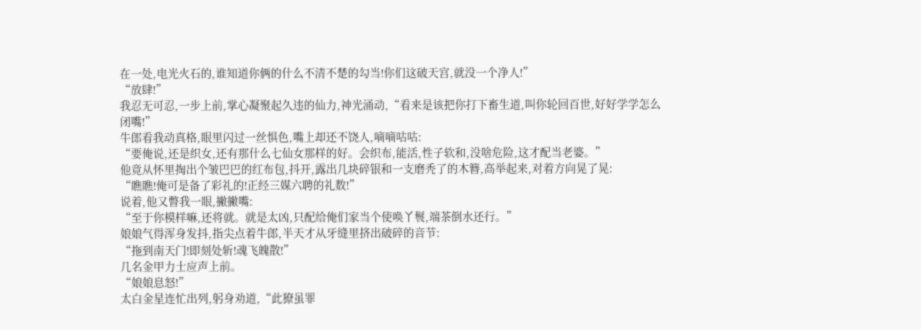在一处,电光火石的,谁知道你俩的什么不清不楚的勾当!你们这破天宫,就没一个净人!”
“放肆!”
我忍无可忍,一步上前,掌心凝聚起久违的仙力,神光涌动,“看来是该把你打下畜生道,叫你轮回百世,好好学学怎么闭嘴!”
牛郎看我动真格,眼里闪过一丝惧色,嘴上却还不饶人,嘀嘀咕咕:
“要俺说,还是织女,还有那什么七仙女那样的好。会织布,能活,性子软和,没啥危险,这才配当老婆。”
他竟从怀里掏出个皱巴巴的红布包,抖开,露出几块碎银和一支磨秃了的木簪,高举起来,对着方向晃了晃:
“瞧瞧!俺可是备了彩礼的!正经三媒六聘的礼数!”
说着,他又瞥我一眼,撇撇嘴:
“至于你模样嘛,还将就。就是太凶,只配给俺们家当个使唤丫鬟,端茶倒水还行。”
娘娘气得浑身发抖,指尖点着牛郎,半天才从牙缝里挤出破碎的音节:
“拖到南天门!即刻处斩!魂飞魄散!”
几名金甲力士应声上前。
“娘娘息怒!”
太白金星连忙出列,躬身劝道,“此獠虽罪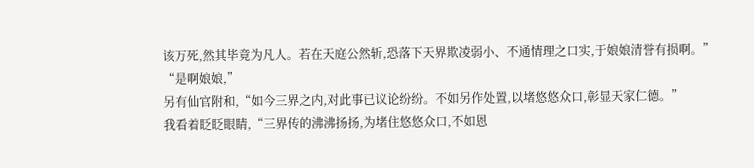该万死,然其毕竟为凡人。若在天庭公然斩,恐落下天界欺凌弱小、不通情理之口实,于娘娘清誉有损啊。”
“是啊娘娘,”
另有仙官附和,“如今三界之内,对此事已议论纷纷。不如另作处置,以堵悠悠众口,彰显天家仁德。”
我看着眨眨眼睛,“三界传的沸沸扬扬,为堵住悠悠众口,不如恩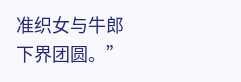准织女与牛郎下界团圆。”